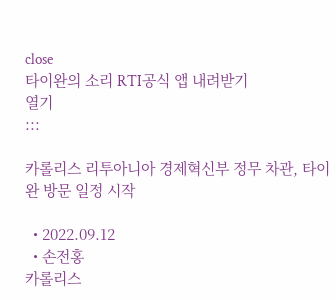close
타이완의 소리 RTI공식 앱 내려받기
열기
:::

카롤리스 리투아니아 경제혁신부 정무 차관, 타이완 방문 일정 시작

  • 2022.09.12
  • 손전홍
카롤리스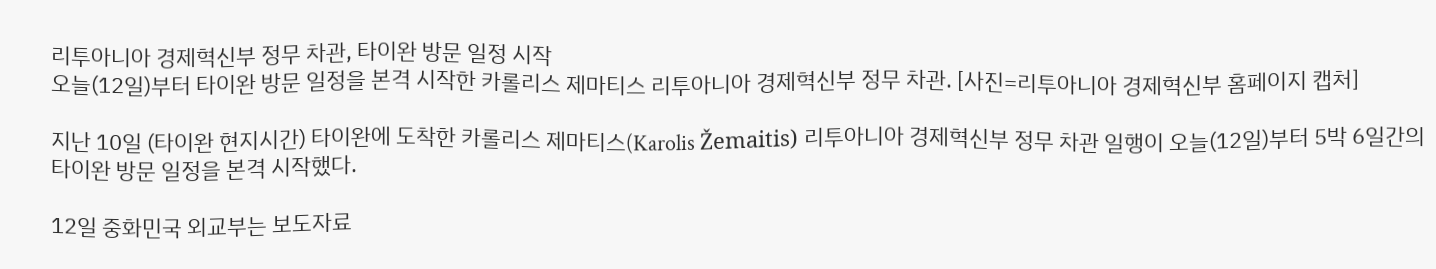리투아니아 경제혁신부 정무 차관, 타이완 방문 일정 시작
오늘(12일)부터 타이완 방문 일정을 본격 시작한 카롤리스 제마티스 리투아니아 경제혁신부 정무 차관. [사진=리투아니아 경제혁신부 홈페이지 캡처]

지난 10일 (타이완 현지시간) 타이완에 도착한 카롤리스 제마티스(Karolis Žemaitis) 리투아니아 경제혁신부 정무 차관 일행이 오늘(12일)부터 5박 6일간의 타이완 방문 일정을 본격 시작했다.

12일 중화민국 외교부는 보도자료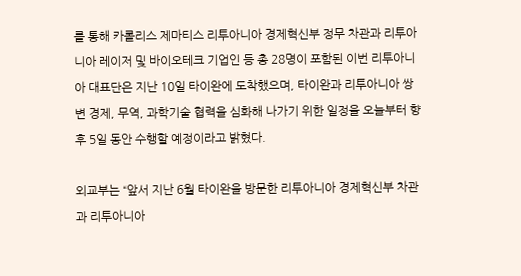를 통해 카롤리스 제마티스 리투아니아 경제혁신부 정무 차관과 리투아니아 레이저 및 바이오테크 기업인 등 총 28명이 포함된 이번 리투아니아 대표단은 지난 10일 타이완에 도착했으며, 타이완과 리투아니아 쌍변 경제, 무역, 과학기술 협력을 심화해 나가기 위한 일정을 오늘부터 향후 5일 동안 수행할 예정이라고 밝혔다.

외교부는 “앞서 지난 6월 타이완을 방문한 리투아니아 경제혁신부 차관과 리투아니아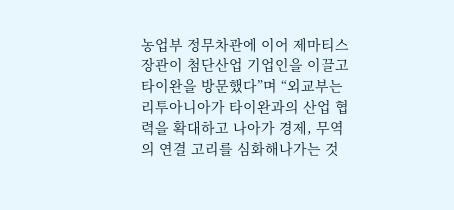농업부 정무차관에 이어 제마티스 장관이 첨단산업 기업인을 이끌고 타이완을 방문했다”며 “외교부는 리투아니아가 타이완과의 산업 협력을 확대하고 나아가 경제, 무역의 연결 고리를 심화해나가는 것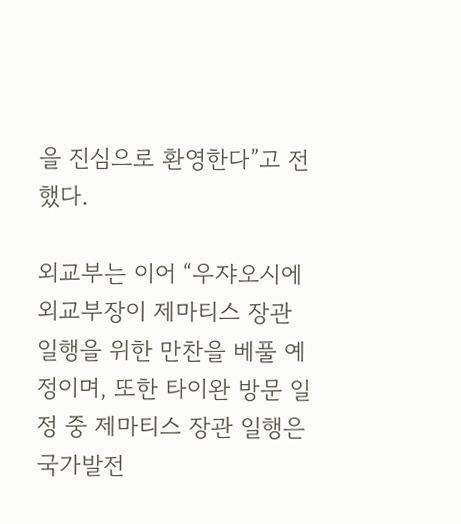을 진심으로 환영한다”고 전했다.

외교부는 이어 “우쟈오시에 외교부장이 제마티스 장관 일행을 위한 만찬을 베풀 예정이며, 또한 타이완 방문 일정 중 제마티스 장관 일행은 국가발전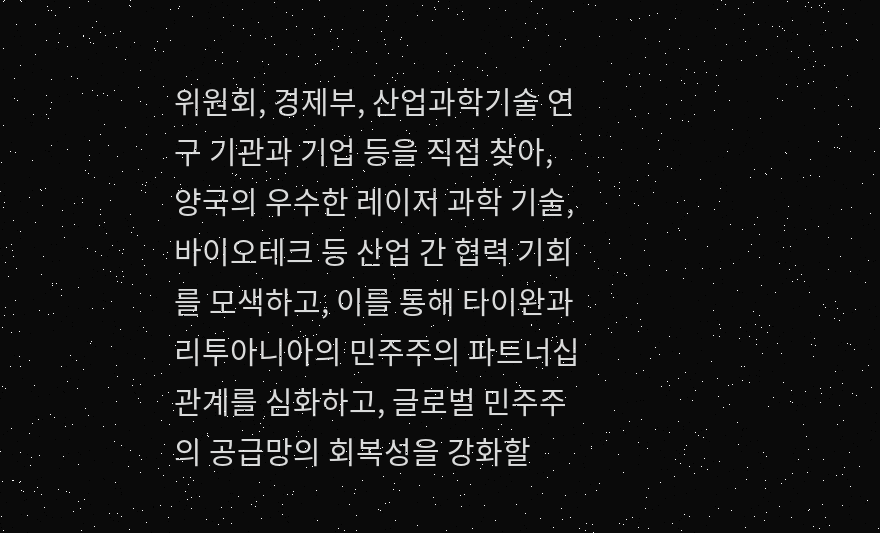위원회, 경제부, 산업과학기술 연구 기관과 기업 등을 직접 찾아, 양국의 우수한 레이저 과학 기술, 바이오테크 등 산업 간 협력 기회를 모색하고, 이를 통해 타이완과 리투아니아의 민주주의 파트너십 관계를 심화하고, 글로벌 민주주의 공급망의 회복성을 강화할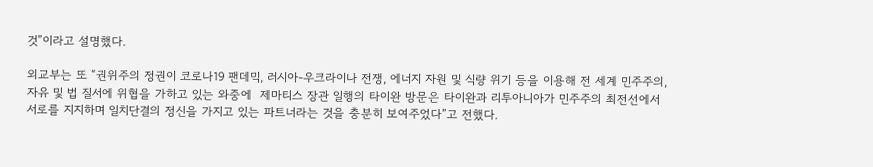것”이라고 설명했다.

외교부는 또 “권위주의 정권이 코로나19 팬데믹, 러시아-우크라이나 전쟁, 에너지 자원 및 식량 위기 등을 이용해 전 세계 민주주의, 자유 및 법 질서에 위협을 가하고 있는 와중에  제마티스 장관 일행의 타이완 방문은 타이완과 리투아니아가 민주주의 최전선에서 서로를 지지하며 일치단결의 정신을 가지고 있는 파트너라는 것을 충분히 보여주었다”고 전했다.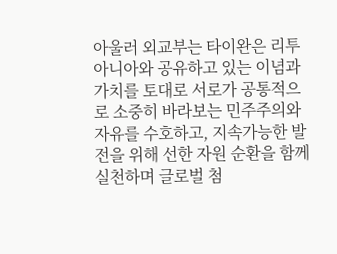아울러 외교부는 타이완은 리투아니아와 공유하고 있는 이념과 가치를 토대로 서로가 공통적으로 소중히 바라보는 민주주의와 자유를 수호하고, 지속가능한 발전을 위해 선한 자원 순환을 함께 실천하며 글로벌 첨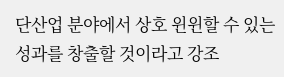단산업 분야에서 상호 윈윈할 수 있는 성과를 창출할 것이라고 강조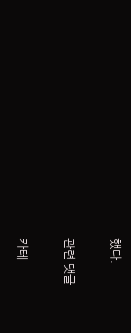했다.

관련 댓글

카테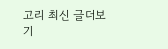고리 최신 글더보기